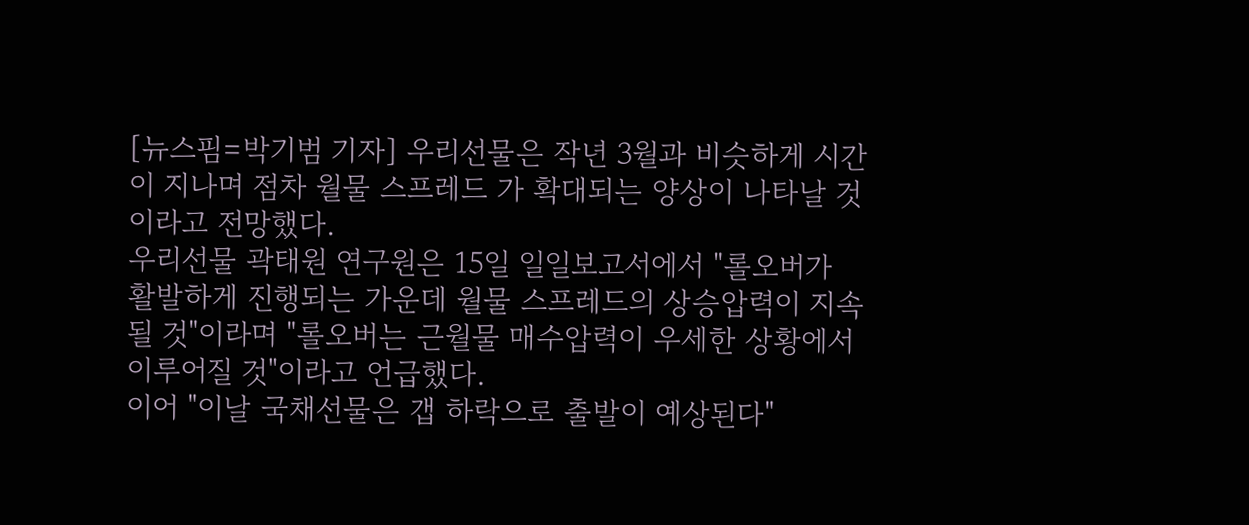[뉴스핌=박기범 기자] 우리선물은 작년 3월과 비슷하게 시간이 지나며 점차 월물 스프레드 가 확대되는 양상이 나타날 것이라고 전망했다.
우리선물 곽태원 연구원은 15일 일일보고서에서 "롤오버가 활발하게 진행되는 가운데 월물 스프레드의 상승압력이 지속될 것"이라며 "롤오버는 근월물 매수압력이 우세한 상황에서 이루어질 것"이라고 언급했다.
이어 "이날 국채선물은 갭 하락으로 출발이 예상된다"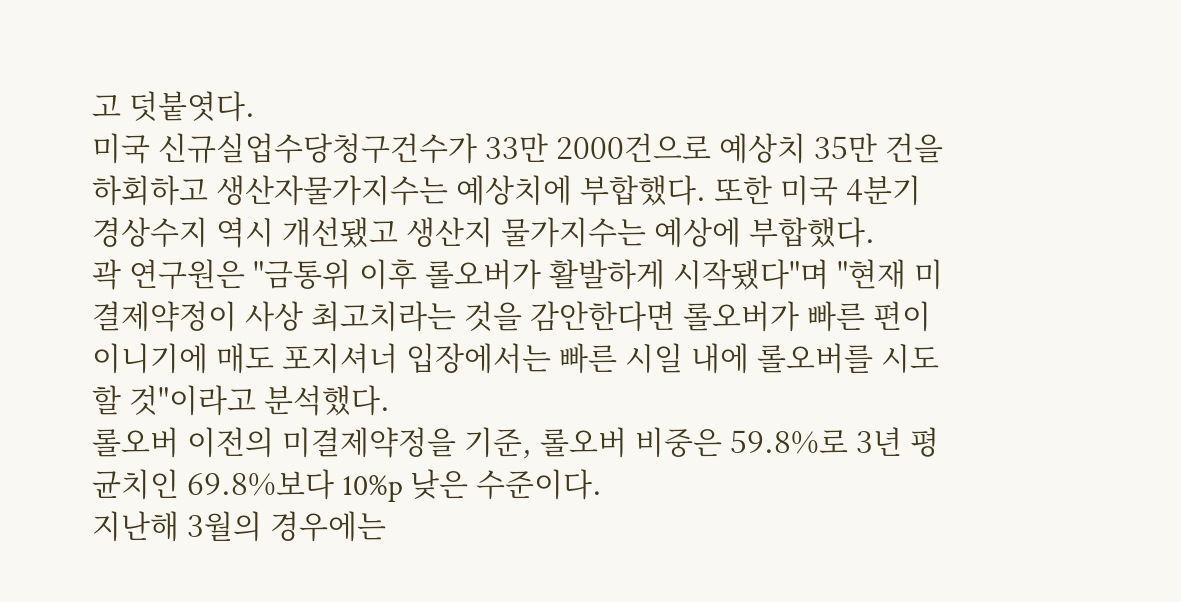고 덧붙엿다.
미국 신규실업수당청구건수가 33만 2000건으로 예상치 35만 건을 하회하고 생산자물가지수는 예상치에 부합했다. 또한 미국 4분기 경상수지 역시 개선됐고 생산지 물가지수는 예상에 부합했다.
곽 연구원은 "금통위 이후 롤오버가 활발하게 시작됐다"며 "현재 미결제약정이 사상 최고치라는 것을 감안한다면 롤오버가 빠른 편이 이니기에 매도 포지셔너 입장에서는 빠른 시일 내에 롤오버를 시도할 것"이라고 분석했다.
롤오버 이전의 미결제약정을 기준, 롤오버 비중은 59.8%로 3년 평균치인 69.8%보다 10%p 낮은 수준이다.
지난해 3월의 경우에는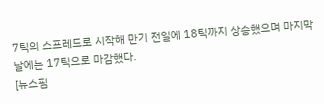7틱의 스프레드로 시작해 만기 전일에 18틱까지 상승했으며 마지막 날에는 17틱으로 마감했다.
[뉴스핌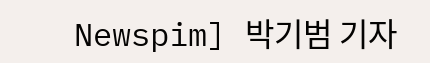Newspim] 박기범 기자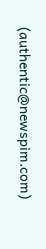(authentic@newspim.com)